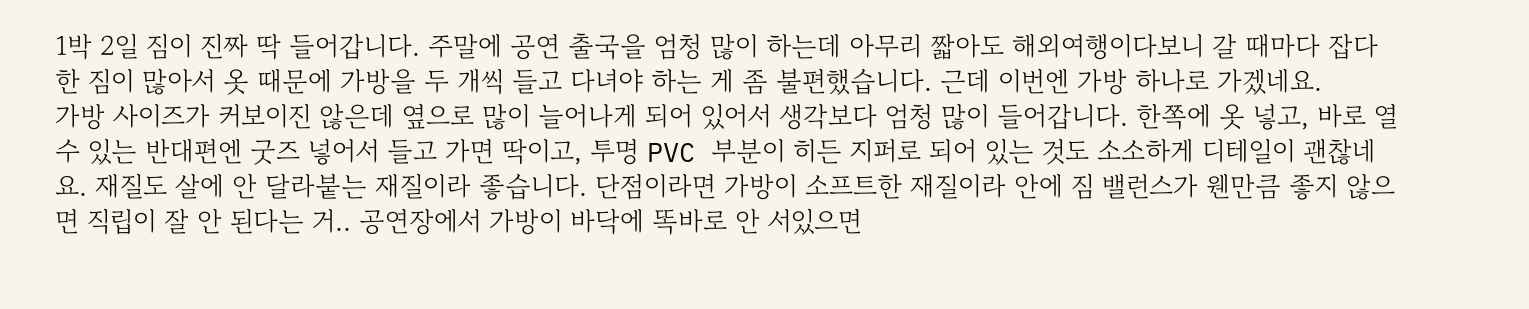1박 2일 짐이 진짜 딱 들어갑니다. 주말에 공연 출국을 엄청 많이 하는데 아무리 짧아도 해외여행이다보니 갈 때마다 잡다한 짐이 많아서 옷 때문에 가방을 두 개씩 들고 다녀야 하는 게 좀 불편했습니다. 근데 이번엔 가방 하나로 가겠네요.
가방 사이즈가 커보이진 않은데 옆으로 많이 늘어나게 되어 있어서 생각보다 엄청 많이 들어갑니다. 한쪽에 옷 넣고, 바로 열 수 있는 반대편엔 굿즈 넣어서 들고 가면 딱이고, 투명 PVC 부분이 히든 지퍼로 되어 있는 것도 소소하게 디테일이 괜찮네요. 재질도 살에 안 달라붙는 재질이라 좋습니다. 단점이라면 가방이 소프트한 재질이라 안에 짐 밸런스가 웬만큼 좋지 않으면 직립이 잘 안 된다는 거.. 공연장에서 가방이 바닥에 똑바로 안 서있으면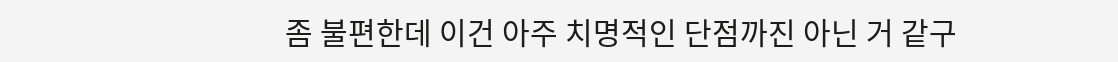좀 불편한데 이건 아주 치명적인 단점까진 아닌 거 같구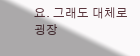요. 그래도 대체로 굉장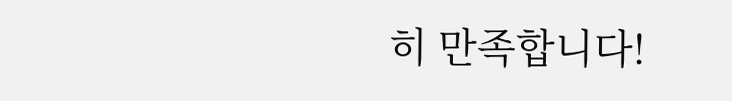히 만족합니다!